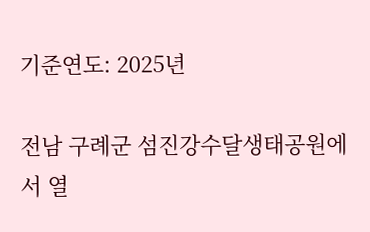기준연도: 2025년

전남 구례군 섬진강수달생태공원에서 열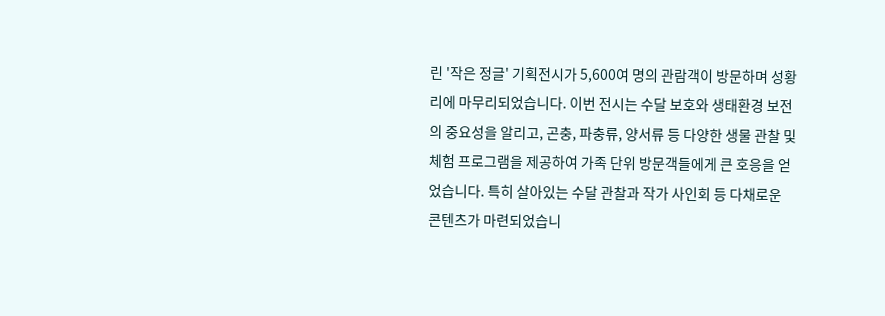린 '작은 정글' 기획전시가 5,600여 명의 관람객이 방문하며 성황리에 마무리되었습니다. 이번 전시는 수달 보호와 생태환경 보전의 중요성을 알리고, 곤충, 파충류, 양서류 등 다양한 생물 관찰 및 체험 프로그램을 제공하여 가족 단위 방문객들에게 큰 호응을 얻었습니다. 특히 살아있는 수달 관찰과 작가 사인회 등 다채로운 콘텐츠가 마련되었습니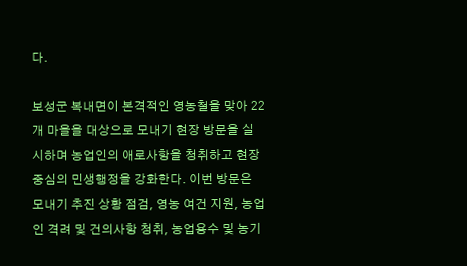다.

보성군 복내면이 본격적인 영농철을 맞아 22개 마을을 대상으로 모내기 현장 방문을 실시하며 농업인의 애로사항을 청취하고 현장 중심의 민생행정을 강화한다. 이번 방문은 모내기 추진 상황 점검, 영농 여건 지원, 농업인 격려 및 건의사항 청취, 농업용수 및 농기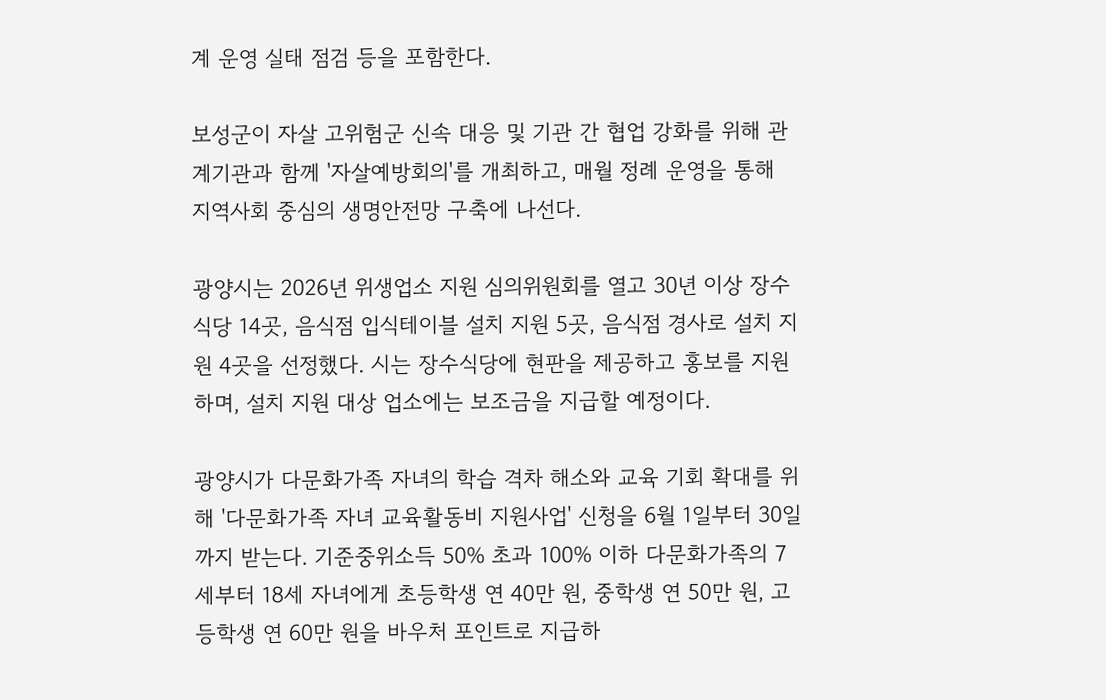계 운영 실태 점검 등을 포함한다.

보성군이 자살 고위험군 신속 대응 및 기관 간 협업 강화를 위해 관계기관과 함께 '자살예방회의'를 개최하고, 매월 정례 운영을 통해 지역사회 중심의 생명안전망 구축에 나선다.

광양시는 2026년 위생업소 지원 심의위원회를 열고 30년 이상 장수식당 14곳, 음식점 입식테이블 설치 지원 5곳, 음식점 경사로 설치 지원 4곳을 선정했다. 시는 장수식당에 현판을 제공하고 홍보를 지원하며, 설치 지원 대상 업소에는 보조금을 지급할 예정이다.

광양시가 다문화가족 자녀의 학습 격차 해소와 교육 기회 확대를 위해 '다문화가족 자녀 교육활동비 지원사업' 신청을 6월 1일부터 30일까지 받는다. 기준중위소득 50% 초과 100% 이하 다문화가족의 7세부터 18세 자녀에게 초등학생 연 40만 원, 중학생 연 50만 원, 고등학생 연 60만 원을 바우처 포인트로 지급하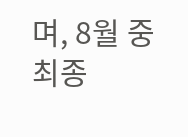며, 8월 중 최종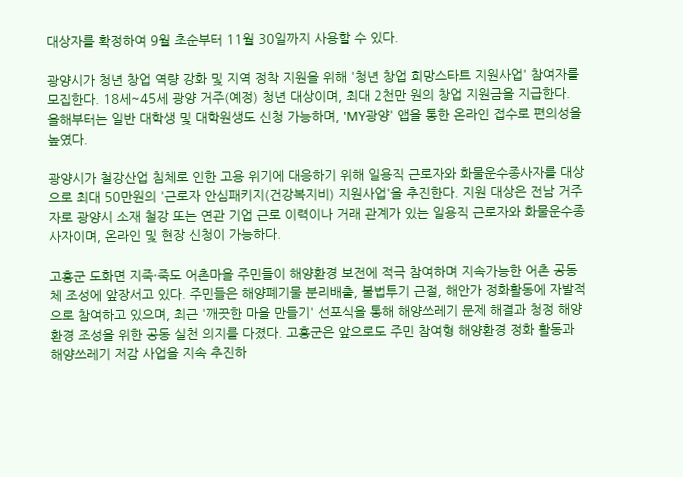대상자를 확정하여 9월 초순부터 11월 30일까지 사용할 수 있다.

광양시가 청년 창업 역량 강화 및 지역 정착 지원을 위해 '청년 창업 희망스타트 지원사업' 참여자를 모집한다. 18세~45세 광양 거주(예정) 청년 대상이며, 최대 2천만 원의 창업 지원금을 지급한다. 올해부터는 일반 대학생 및 대학원생도 신청 가능하며, 'MY광양' 앱을 통한 온라인 접수로 편의성을 높였다.

광양시가 철강산업 침체로 인한 고용 위기에 대응하기 위해 일용직 근로자와 화물운수종사자를 대상으로 최대 50만원의 '근로자 안심패키지(건강복지비) 지원사업'을 추진한다. 지원 대상은 전남 거주자로 광양시 소재 철강 또는 연관 기업 근로 이력이나 거래 관계가 있는 일용직 근로자와 화물운수종사자이며, 온라인 및 현장 신청이 가능하다.

고흥군 도화면 지죽·죽도 어촌마을 주민들이 해양환경 보전에 적극 참여하며 지속가능한 어촌 공동체 조성에 앞장서고 있다. 주민들은 해양폐기물 분리배출, 불법투기 근절, 해안가 정화활동에 자발적으로 참여하고 있으며, 최근 '깨끗한 마을 만들기' 선포식을 통해 해양쓰레기 문제 해결과 청정 해양환경 조성을 위한 공동 실천 의지를 다졌다. 고흥군은 앞으로도 주민 참여형 해양환경 정화 활동과 해양쓰레기 저감 사업을 지속 추진하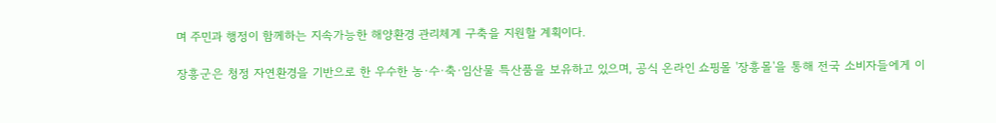며 주민과 행정이 함께하는 지속가능한 해양환경 관리체계 구축을 지원할 계획이다.

장흥군은 청정 자연환경을 기반으로 한 우수한 농·수·축·임산물 특산품을 보유하고 있으며, 공식 온라인 쇼핑몰 '장흥몰'을 통해 전국 소비자들에게 이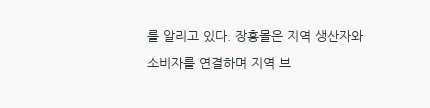를 알리고 있다. 장흥몰은 지역 생산자와 소비자를 연결하며 지역 브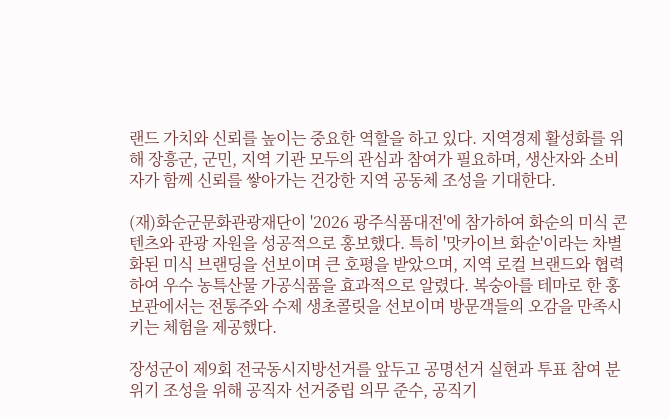랜드 가치와 신뢰를 높이는 중요한 역할을 하고 있다. 지역경제 활성화를 위해 장흥군, 군민, 지역 기관 모두의 관심과 참여가 필요하며, 생산자와 소비자가 함께 신뢰를 쌓아가는 건강한 지역 공동체 조성을 기대한다.

(재)화순군문화관광재단이 '2026 광주식품대전'에 참가하여 화순의 미식 콘텐츠와 관광 자원을 성공적으로 홍보했다. 특히 '맛카이브 화순'이라는 차별화된 미식 브랜딩을 선보이며 큰 호평을 받았으며, 지역 로컬 브랜드와 협력하여 우수 농특산물 가공식품을 효과적으로 알렸다. 복숭아를 테마로 한 홍보관에서는 전통주와 수제 생초콜릿을 선보이며 방문객들의 오감을 만족시키는 체험을 제공했다.

장성군이 제9회 전국동시지방선거를 앞두고 공명선거 실현과 투표 참여 분위기 조성을 위해 공직자 선거중립 의무 준수, 공직기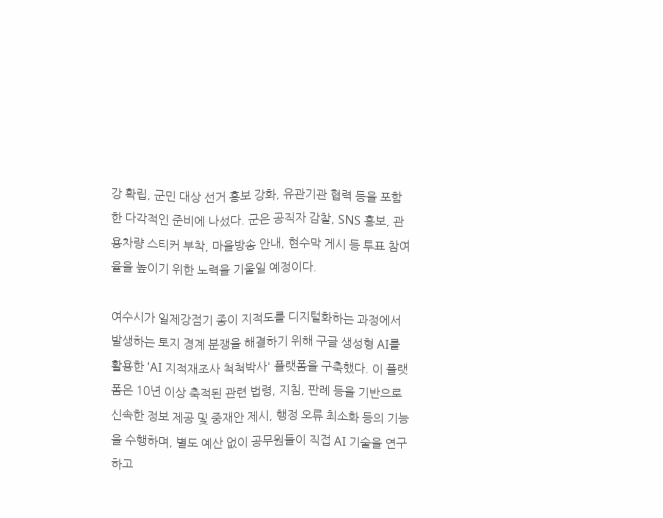강 확립, 군민 대상 선거 홍보 강화, 유관기관 협력 등을 포함한 다각적인 준비에 나섰다. 군은 공직자 감찰, SNS 홍보, 관용차량 스티커 부착, 마을방송 안내, 현수막 게시 등 투표 참여율을 높이기 위한 노력을 기울일 예정이다.

여수시가 일제강점기 종이 지적도를 디지털화하는 과정에서 발생하는 토지 경계 분쟁을 해결하기 위해 구글 생성형 AI를 활용한 'AI 지적재조사 척척박사' 플랫폼을 구축했다. 이 플랫폼은 10년 이상 축적된 관련 법령, 지침, 판례 등을 기반으로 신속한 정보 제공 및 중재안 제시, 행정 오류 최소화 등의 기능을 수행하며, 별도 예산 없이 공무원들이 직접 AI 기술을 연구하고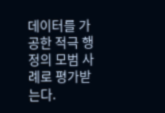데이터를 가공한 적극 행정의 모범 사례로 평가받는다.